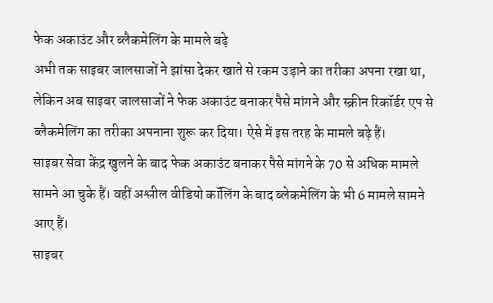फेक अकाउंट और ब्लैकमेलिंग के मामले बढ़े
अभी तक साइबर जालसाजों ने झांसा देकर खाते से रकम उड़ाने का तरीका अपना रखा था, लेकिन अब साइबर जालसाजों ने फेक अकाउंट बनाकर पैसे मांगने और स्क्रीन रिकॉर्डर एप से ब्लैकमेलिंग का तरीका अपनाना शुरू कर दिया। ऐसे में इस तरह के मामले बढ़े हैं।
साइबर सेवा केंद्र खुलने के बाद फेक अकाउंट बनाकर पैसे मांगने के 70 से अधिक मामले सामने आ चुके हैं। वहीं अश्लील वीडियो कॉलिंग के बाद ब्लेकमेलिंग के भी 6 मामले सामने आए हैं।
साइबर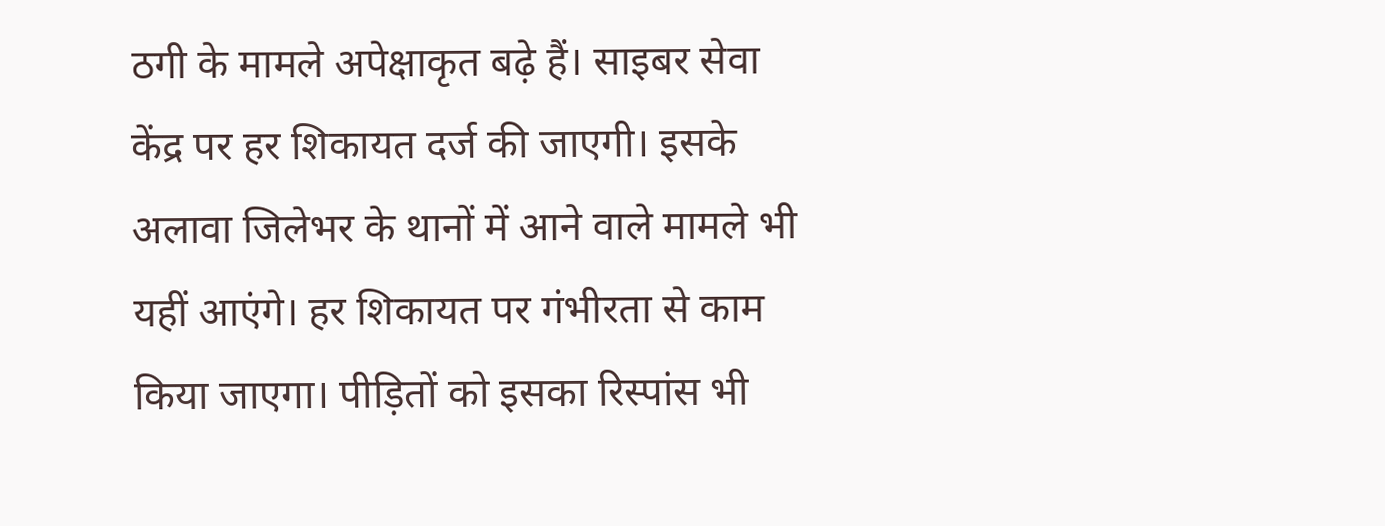ठगी के मामले अपेक्षाकृत बढ़े हैं। साइबर सेवा केंद्र पर हर शिकायत दर्ज की जाएगी। इसके अलावा जिलेभर के थानों में आने वाले मामले भी यहीं आएंगे। हर शिकायत पर गंभीरता से काम किया जाएगा। पीड़ितों को इसका रिस्पांस भी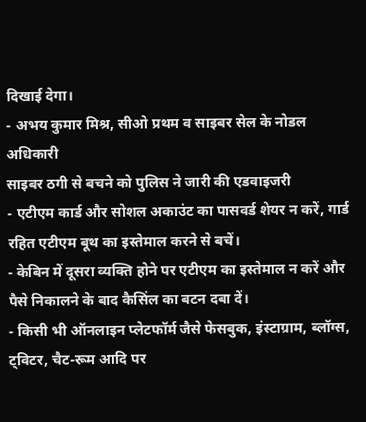दिखाई देगा।
- अभय कुमार मिश्र, सीओ प्रथम व साइबर सेल के नोडल अधिकारी
साइबर ठगी से बचने को पुलिस ने जारी की एडवाइजरी
- एटीएम कार्ड और सोशल अकाउंट का पासवर्ड शेयर न करें, गार्ड रहित एटीएम बूथ का इस्तेमाल करने से बचें।
- केबिन में दूसरा व्यक्ति होने पर एटीएम का इस्तेमाल न करें और पैसे निकालने के बाद कैसिंल का बटन दबा दें।
- किसी भी ऑनलाइन प्लेटफॉर्म जैसे फेसबुक, इंस्टाग्राम, ब्लॉग्स, ट्विटर, चैट-रूम आदि पर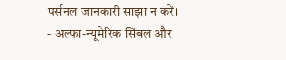पर्सनल जानकारी साझा न करें।
- अल्फा-न्यूमेरिक सिंबल और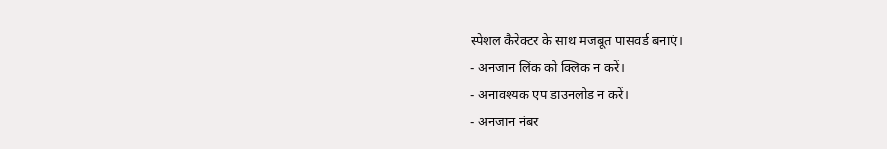स्पेशल कैरेक्टर के साथ मजबूत पासवर्ड बनाएं।
- अनजान लिंक को क्लिक न करें।
- अनावश्यक एप डाउनलोड न करें।
- अनजान नंबर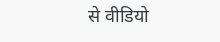से वीडियो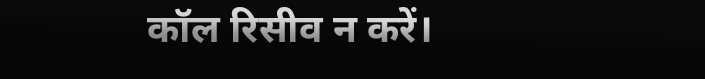कॉल रिसीव न करें।